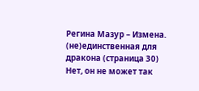Регина Мазур – Измена. (не)единственная для дракона (страница 30)
Нет, он не может так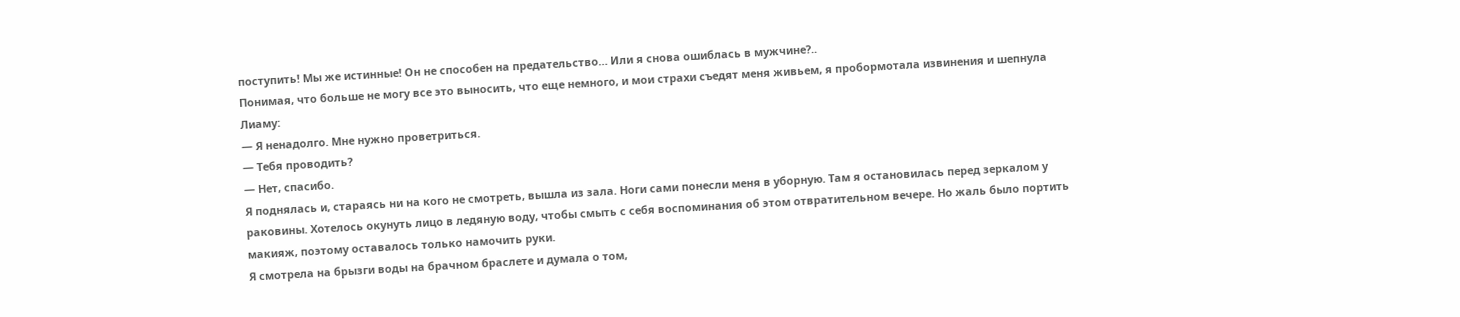поступить! Мы же истинные! Он не способен на предательство… Или я снова ошиблась в мужчине?..
Понимая, что больше не могу все это выносить, что еще немного, и мои страхи съедят меня живьем, я пробормотала извинения и шепнула Лиаму:
— Я ненадолго. Мне нужно проветриться.
— Тебя проводить?
— Нет, спасибо.
Я поднялась и, стараясь ни на кого не смотреть, вышла из зала. Ноги сами понесли меня в уборную. Там я остановилась перед зеркалом у раковины. Хотелось окунуть лицо в ледяную воду, чтобы смыть с себя воспоминания об этом отвратительном вечере. Но жаль было портить макияж, поэтому оставалось только намочить руки.
Я смотрела на брызги воды на брачном браслете и думала о том,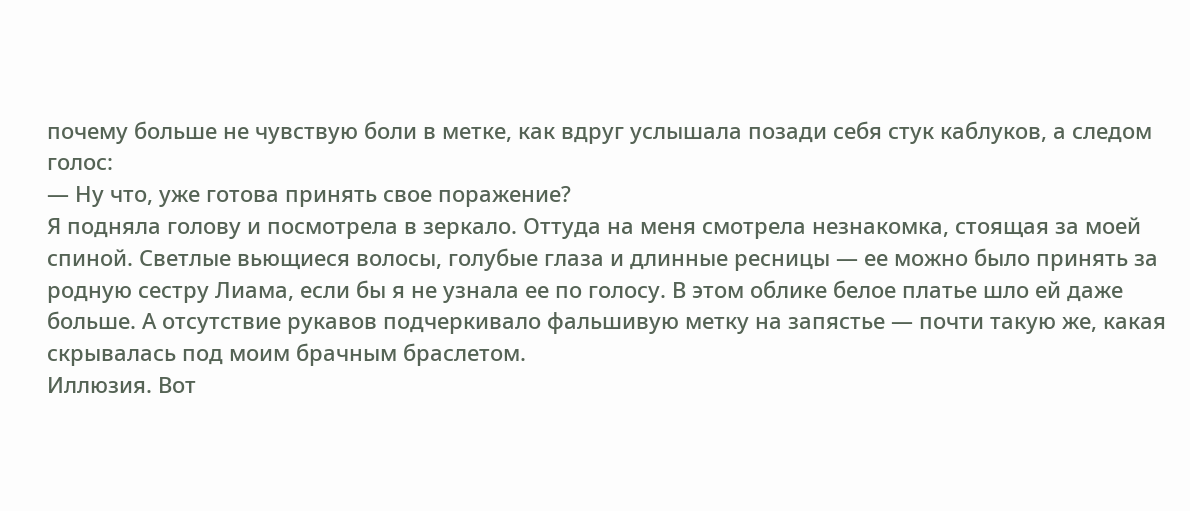почему больше не чувствую боли в метке, как вдруг услышала позади себя стук каблуков, а следом голос:
— Ну что, уже готова принять свое поражение?
Я подняла голову и посмотрела в зеркало. Оттуда на меня смотрела незнакомка, стоящая за моей спиной. Светлые вьющиеся волосы, голубые глаза и длинные ресницы — ее можно было принять за родную сестру Лиама, если бы я не узнала ее по голосу. В этом облике белое платье шло ей даже больше. А отсутствие рукавов подчеркивало фальшивую метку на запястье — почти такую же, какая скрывалась под моим брачным браслетом.
Иллюзия. Вот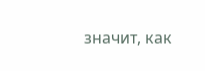значит, как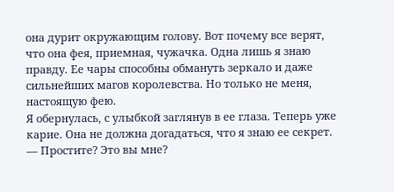она дурит окружающим голову. Вот почему все верят, что она фея, приемная, чужачка. Одна лишь я знаю правду. Ее чары способны обмануть зеркало и даже сильнейших магов королевства. Но только не меня, настоящую фею.
Я обернулась, с улыбкой заглянув в ее глаза. Теперь уже карие. Она не должна догадаться, что я знаю ее секрет.
— Простите? Это вы мне?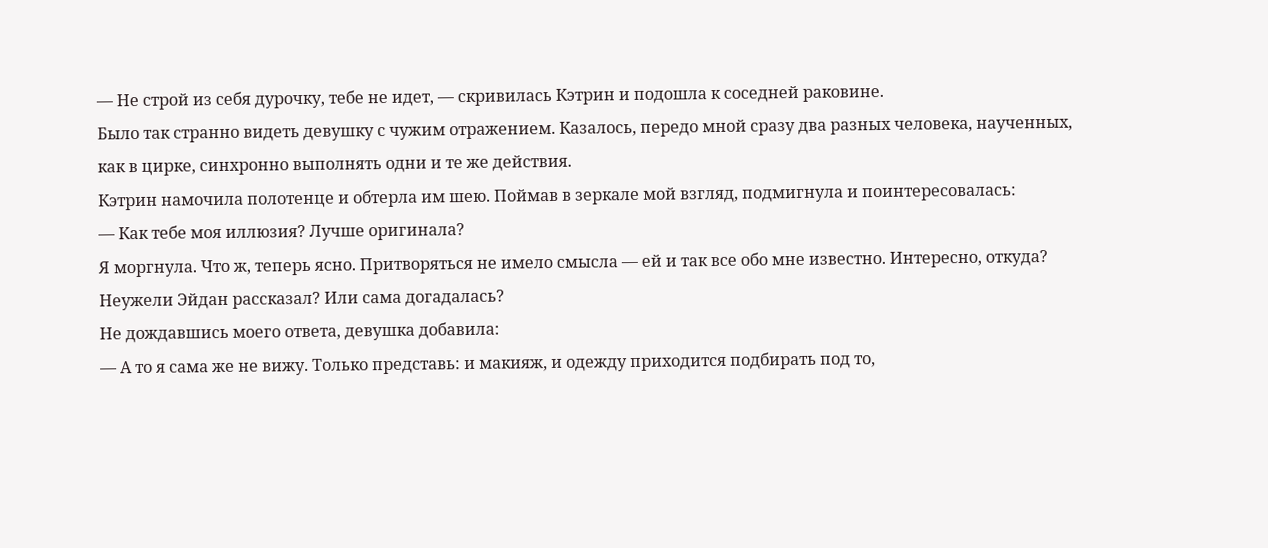— Не строй из себя дурочку, тебе не идет, — скривилась Кэтрин и подошла к соседней раковине.
Было так странно видеть девушку с чужим отражением. Казалось, передо мной сразу два разных человека, наученных, как в цирке, синхронно выполнять одни и те же действия.
Кэтрин намочила полотенце и обтерла им шею. Поймав в зеркале мой взгляд, подмигнула и поинтересовалась:
— Как тебе моя иллюзия? Лучше оригинала?
Я моргнула. Что ж, теперь ясно. Притворяться не имело смысла — ей и так все обо мне известно. Интересно, откуда? Неужели Эйдан рассказал? Или сама догадалась?
Не дождавшись моего ответа, девушка добавила:
— А то я сама же не вижу. Только представь: и макияж, и одежду приходится подбирать под то,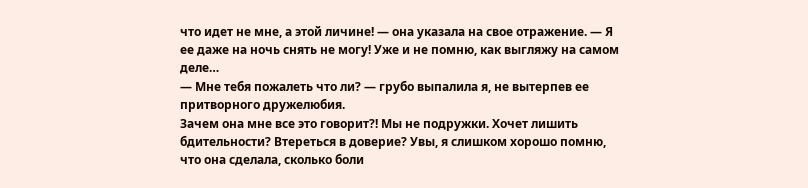что идет не мне, а этой личине! — она указала на свое отражение. — Я ее даже на ночь снять не могу! Уже и не помню, как выгляжу на самом деле…
— Мне тебя пожалеть что ли? — грубо выпалила я, не вытерпев ее притворного дружелюбия.
Зачем она мне все это говорит?! Мы не подружки. Хочет лишить бдительности? Втереться в доверие? Увы, я слишком хорошо помню, что она сделала, сколько боли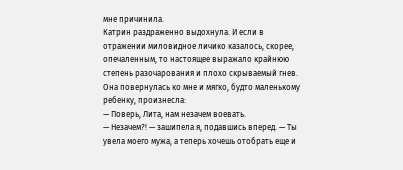мне причинила.
Катрин раздраженно выдохнула. И если в отражении миловидное личико казалось, скорее, опечаленным, то настоящее выражало крайнюю степень разочарования и плохо скрываемый гнев. Она повернулась ко мне и мягко, будто маленькому ребенку, произнесла:
— Поверь, Лита, нам незачем воевать.
— Незачем?! — зашипела я, подавшись вперед. — Ты увела моего мужа, а теперь хочешь отобрать еще и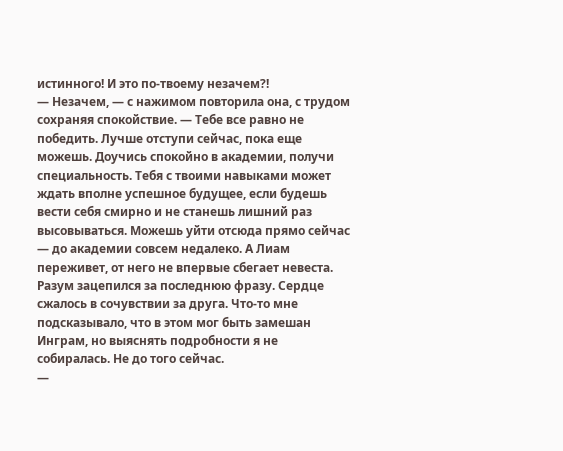истинного! И это по-твоему незачем?!
— Незачем, — с нажимом повторила она, с трудом сохраняя спокойствие. — Тебе все равно не победить. Лучше отступи сейчас, пока еще можешь. Доучись спокойно в академии, получи специальность. Тебя с твоими навыками может ждать вполне успешное будущее, если будешь вести себя смирно и не станешь лишний раз высовываться. Можешь уйти отсюда прямо сейчас — до академии совсем недалеко. А Лиам переживет, от него не впервые сбегает невеста.
Разум зацепился за последнюю фразу. Сердце сжалось в сочувствии за друга. Что-то мне подсказывало, что в этом мог быть замешан Инграм, но выяснять подробности я не собиралась. Не до того сейчас.
—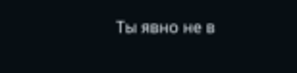Ты явно не в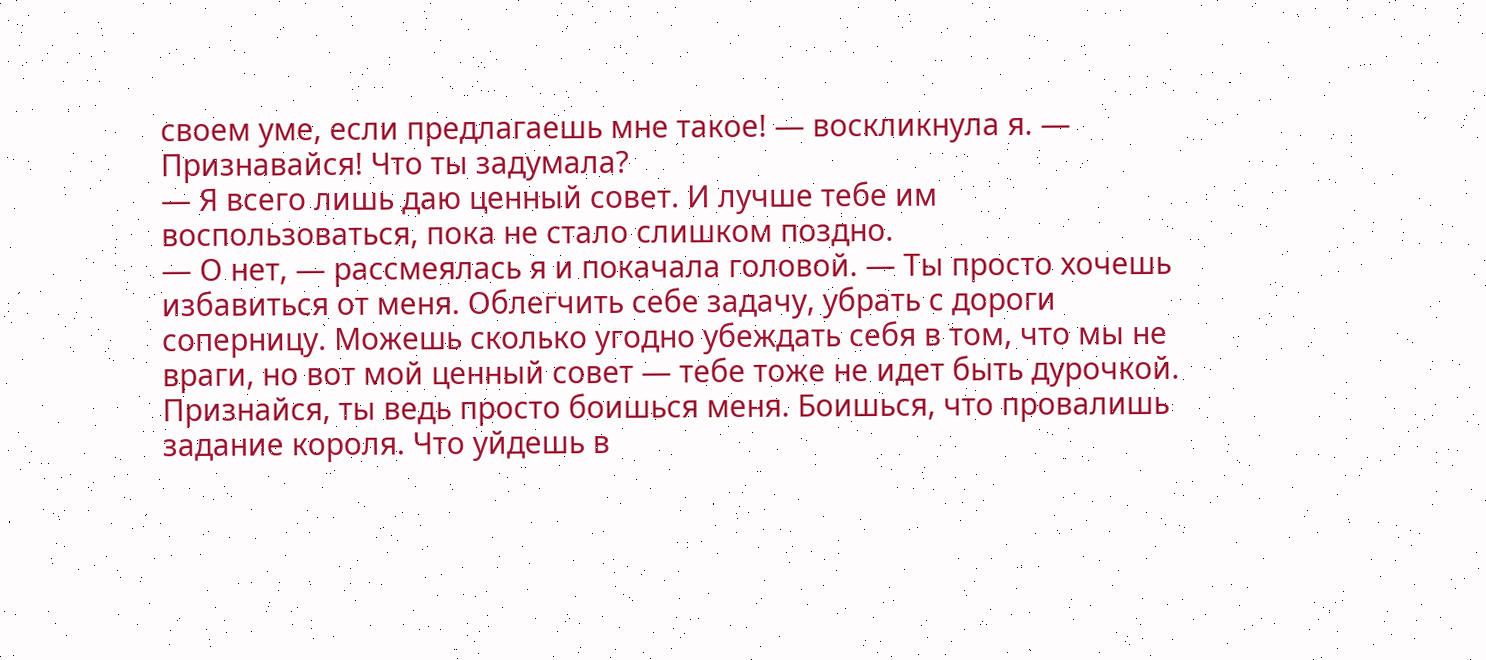своем уме, если предлагаешь мне такое! — воскликнула я. — Признавайся! Что ты задумала?
— Я всего лишь даю ценный совет. И лучше тебе им воспользоваться, пока не стало слишком поздно.
— О нет, — рассмеялась я и покачала головой. — Ты просто хочешь избавиться от меня. Облегчить себе задачу, убрать с дороги соперницу. Можешь сколько угодно убеждать себя в том, что мы не враги, но вот мой ценный совет — тебе тоже не идет быть дурочкой. Признайся, ты ведь просто боишься меня. Боишься, что провалишь задание короля. Что уйдешь в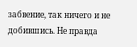забвение, так ничего и не добившись. Не правда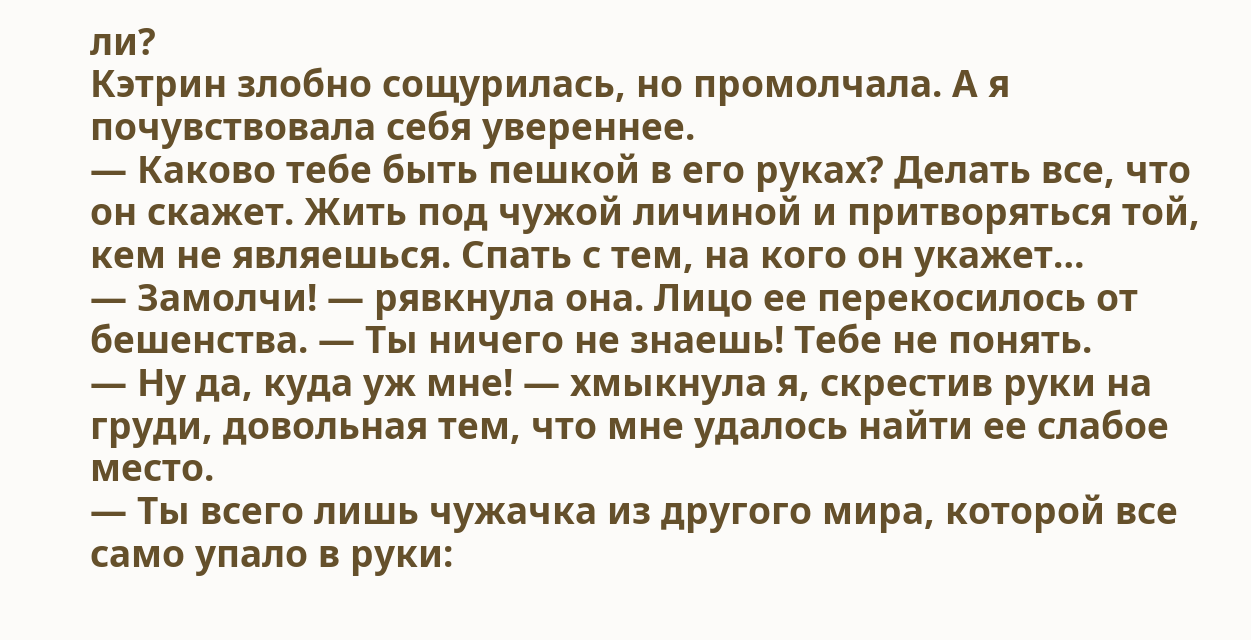ли?
Кэтрин злобно сощурилась, но промолчала. А я почувствовала себя увереннее.
— Каково тебе быть пешкой в его руках? Делать все, что он скажет. Жить под чужой личиной и притворяться той, кем не являешься. Спать с тем, на кого он укажет…
— Замолчи! — рявкнула она. Лицо ее перекосилось от бешенства. — Ты ничего не знаешь! Тебе не понять.
— Ну да, куда уж мне! — хмыкнула я, скрестив руки на груди, довольная тем, что мне удалось найти ее слабое место.
— Ты всего лишь чужачка из другого мира, которой все само упало в руки: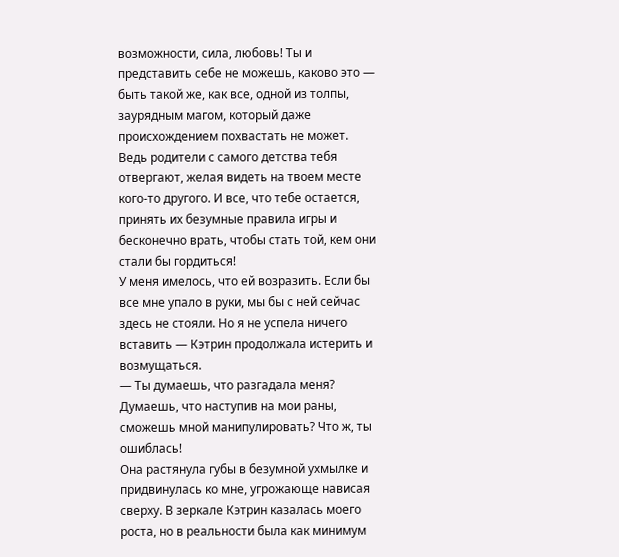возможности, сила, любовь! Ты и представить себе не можешь, каково это — быть такой же, как все, одной из толпы, заурядным магом, который даже происхождением похвастать не может. Ведь родители с самого детства тебя отвергают, желая видеть на твоем месте кого-то другого. И все, что тебе остается, принять их безумные правила игры и бесконечно врать, чтобы стать той, кем они стали бы гордиться!
У меня имелось, что ей возразить. Если бы все мне упало в руки, мы бы с ней сейчас здесь не стояли. Но я не успела ничего вставить — Кэтрин продолжала истерить и возмущаться.
— Ты думаешь, что разгадала меня? Думаешь, что наступив на мои раны, сможешь мной манипулировать? Что ж, ты ошиблась!
Она растянула губы в безумной ухмылке и придвинулась ко мне, угрожающе нависая сверху. В зеркале Кэтрин казалась моего роста, но в реальности была как минимум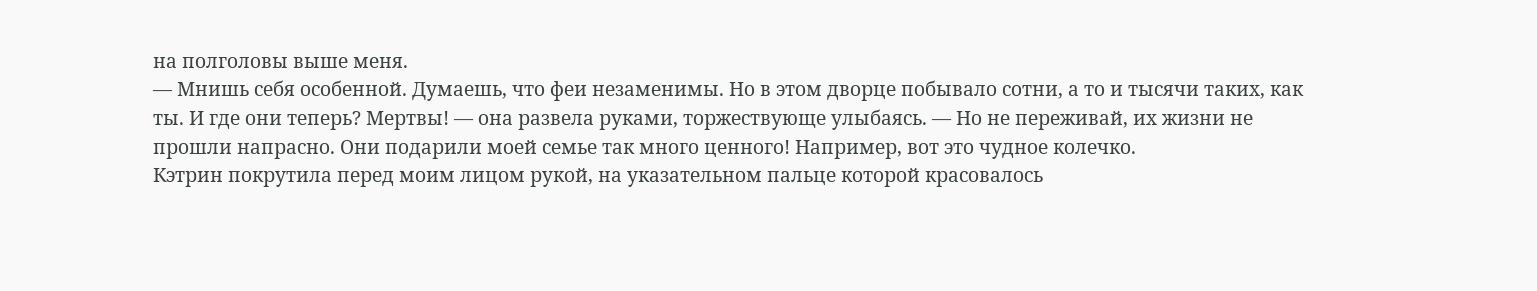на полголовы выше меня.
— Мнишь себя особенной. Думаешь, что феи незаменимы. Но в этом дворце побывало сотни, а то и тысячи таких, как ты. И где они теперь? Мертвы! — она развела руками, торжествующе улыбаясь. — Но не переживай, их жизни не прошли напрасно. Они подарили моей семье так много ценного! Например, вот это чудное колечко.
Кэтрин покрутила перед моим лицом рукой, на указательном пальце которой красовалось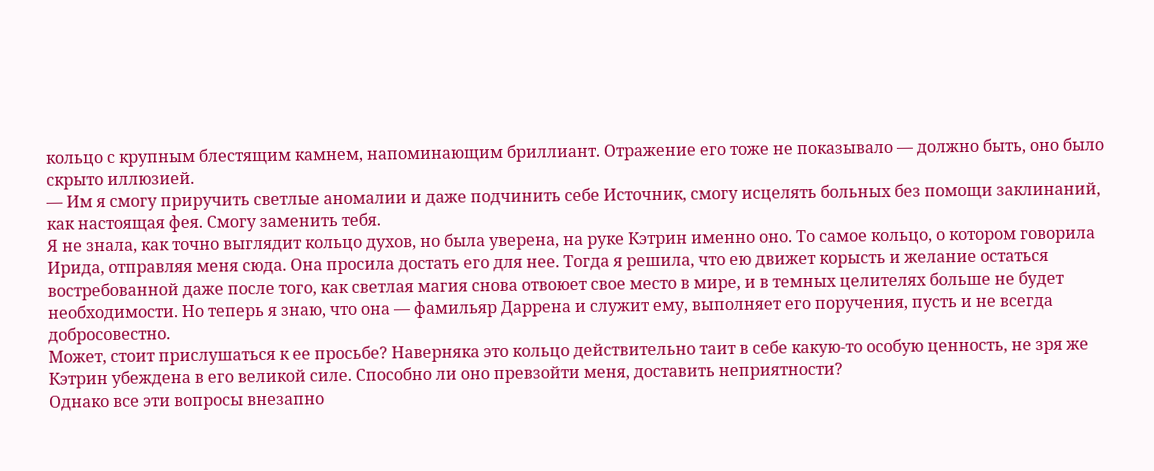кольцо с крупным блестящим камнем, напоминающим бриллиант. Отражение его тоже не показывало — должно быть, оно было скрыто иллюзией.
— Им я смогу приручить светлые аномалии и даже подчинить себе Источник, смогу исцелять больных без помощи заклинаний, как настоящая фея. Смогу заменить тебя.
Я не знала, как точно выглядит кольцо духов, но была уверена, на руке Кэтрин именно оно. То самое кольцо, о котором говорила Ирида, отправляя меня сюда. Она просила достать его для нее. Тогда я решила, что ею движет корысть и желание остаться востребованной даже после того, как светлая магия снова отвоюет свое место в мире, и в темных целителях больше не будет необходимости. Но теперь я знаю, что она — фамильяр Даррена и служит ему, выполняет его поручения, пусть и не всегда добросовестно.
Может, стоит прислушаться к ее просьбе? Наверняка это кольцо действительно таит в себе какую-то особую ценность, не зря же Кэтрин убеждена в его великой силе. Способно ли оно превзойти меня, доставить неприятности?
Однако все эти вопросы внезапно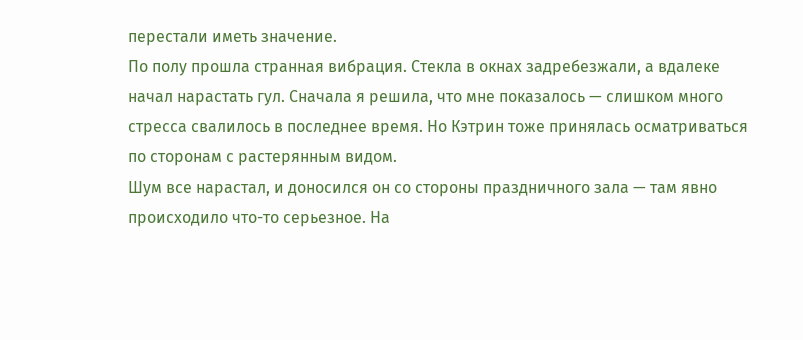перестали иметь значение.
По полу прошла странная вибрация. Стекла в окнах задребезжали, а вдалеке начал нарастать гул. Сначала я решила, что мне показалось — слишком много стресса свалилось в последнее время. Но Кэтрин тоже принялась осматриваться по сторонам с растерянным видом.
Шум все нарастал, и доносился он со стороны праздничного зала — там явно происходило что-то серьезное. На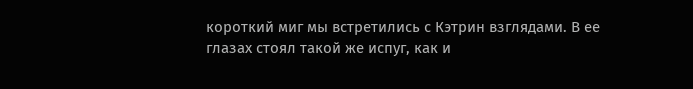короткий миг мы встретились с Кэтрин взглядами. В ее глазах стоял такой же испуг, как и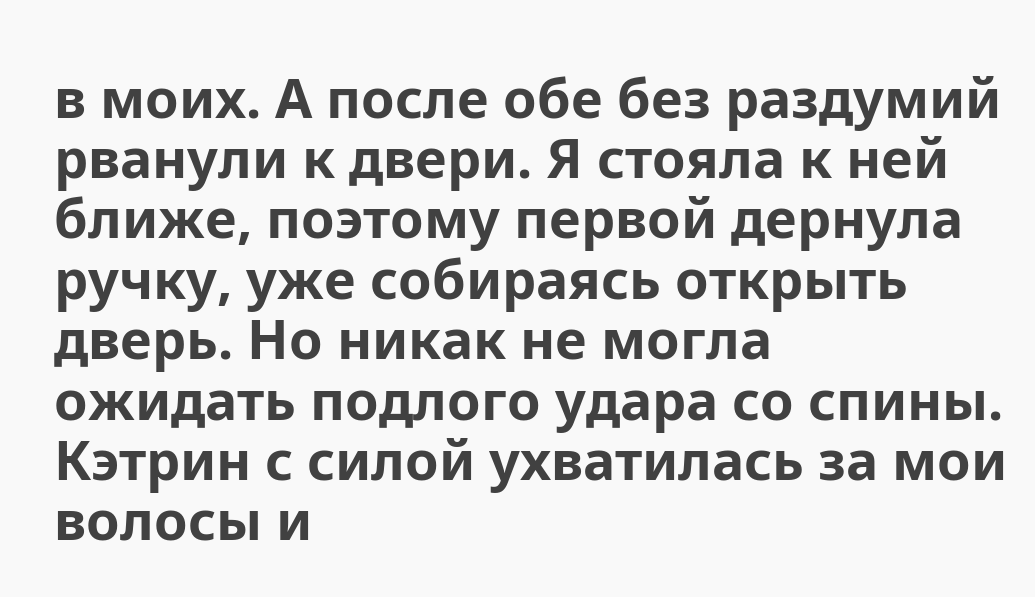в моих. А после обе без раздумий рванули к двери. Я стояла к ней ближе, поэтому первой дернула ручку, уже собираясь открыть дверь. Но никак не могла ожидать подлого удара со спины.
Кэтрин с силой ухватилась за мои волосы и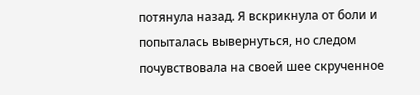потянула назад. Я вскрикнула от боли и попыталась вывернуться, но следом почувствовала на своей шее скрученное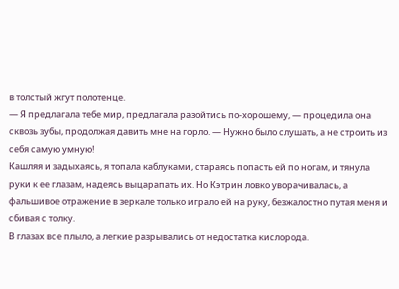в толстый жгут полотенце.
— Я предлагала тебе мир, предлагала разойтись по-хорошему, — процедила она сквозь зубы, продолжая давить мне на горло. — Нужно было слушать, а не строить из себя самую умную!
Кашляя и задыхаясь, я топала каблуками, стараясь попасть ей по ногам, и тянула руки к ее глазам, надеясь выцарапать их. Но Кэтрин ловко уворачивалась, а фальшивое отражение в зеркале только играло ей на руку, безжалостно путая меня и сбивая с толку.
В глазах все плыло, а легкие разрывались от недостатка кислорода.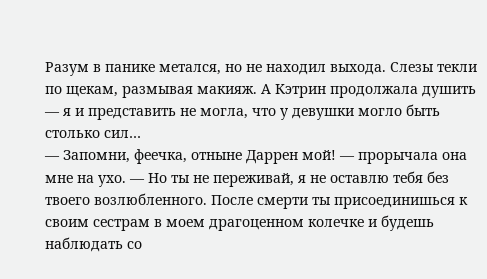Разум в панике метался, но не находил выхода. Слезы текли по щекам, размывая макияж. А Кэтрин продолжала душить — я и представить не могла, что у девушки могло быть столько сил…
— Запомни, феечка, отныне Даррен мой! — прорычала она мне на ухо. — Но ты не переживай, я не оставлю тебя без твоего возлюбленного. После смерти ты присоединишься к своим сестрам в моем драгоценном колечке и будешь наблюдать со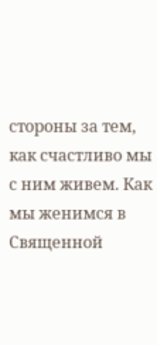стороны за тем, как счастливо мы с ним живем. Как мы женимся в Священной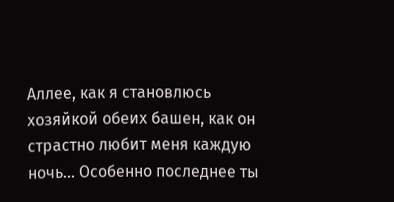Аллее, как я становлюсь хозяйкой обеих башен, как он страстно любит меня каждую ночь… Особенно последнее ты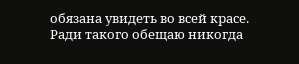обязана увидеть во всей красе. Ради такого обещаю никогда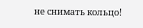не снимать кольцо!